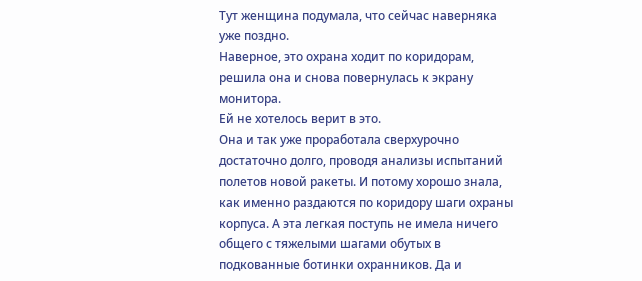Тут женщина подумала, что сейчас наверняка уже поздно.
Наверное, это охрана ходит по коридорам, решила она и снова повернулась к экрану монитора.
Ей не хотелось верит в это.
Она и так уже проработала сверхурочно достаточно долго, проводя анализы испытаний полетов новой ракеты. И потому хорошо знала, как именно раздаются по коридору шаги охраны корпуса. А эта легкая поступь не имела ничего общего с тяжелыми шагами обутых в подкованные ботинки охранников. Да и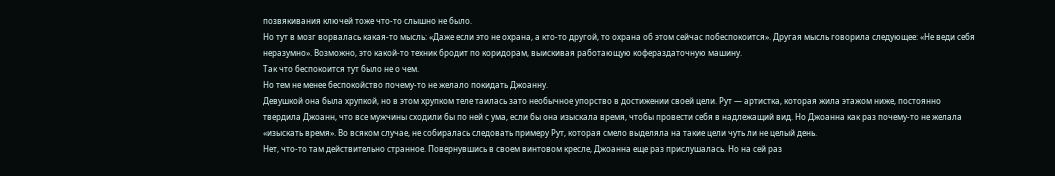позвякивания ключей тоже что-то слышно не было.
Но тут в мозг ворвалась какая-то мысль: «Даже если это не охрана, а кто-то другой, то охрана об этом сейчас побеспокоится». Другая мысль говорила следующее: «Не веди себя неразумно». Возможно, это какой-то техник бродит по коридорам, выискивая работающую кофераздаточную машину.
Так что беспокоится тут было не о чем.
Но тем не менее беспокойство почему-то не желало покидать Джоанну.
Девушкой она была хрупкой, но в этом хрупком теле таилась зато необычное упорство в достижении своей цели. Рут — артистка, которая жила этажом ниже, постоянно твердила Джоанн, что все мужчины сходили бы по ней с ума, если бы она изыскала время, чтобы провести себя в надлежащий вид. Но Джоанна как раз почему-то не желала «изыскать время». Во всяком случае, не собиралась следовать примеру Рут, которая смело выделяла на такие цели чуть ли не целый день.
Нет, что-то там действительно странное. Повернувшись в своем винтовом кресле, Джоанна еще раз прислушалась. Но на сей раз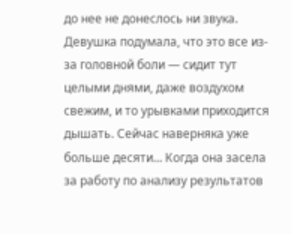до нее не донеслось ни звука.
Девушка подумала, что это все из-за головной боли — сидит тут целыми днями, даже воздухом свежим, и то урывками приходится дышать. Сейчас наверняка уже больше десяти… Когда она засела за работу по анализу результатов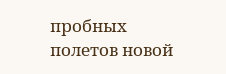пробных полетов новой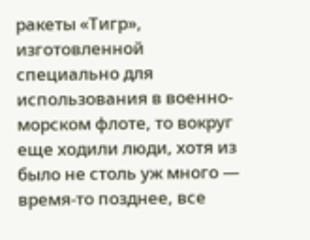ракеты «Тигр», изготовленной специально для использования в военно-морском флоте, то вокруг еще ходили люди, хотя из было не столь уж много — время-то позднее, все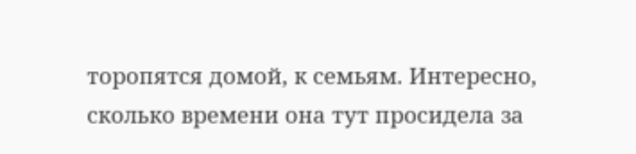торопятся домой, к семьям. Интересно, сколько времени она тут просидела за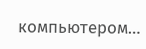компьютером…